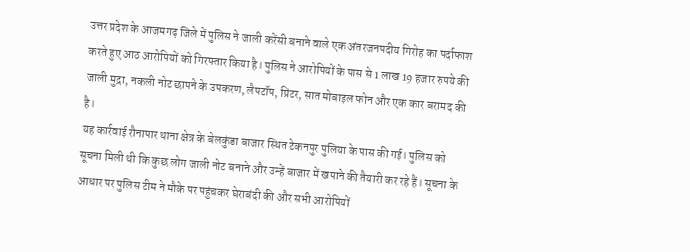उत्तर प्रदेश के आजमगढ़ जिले में पुलिस ने जाली करेंसी बनाने वाले एक अंतरजनपदीय गिरोह का पर्दाफाश करते हुए आठ आरोपियों को गिरफ्तार किया है। पुलिस ने आरोपियों के पास से 1 लाख 19 हजार रुपये की जाली मुद्रा, नकली नोट छापने के उपकरण, लैपटॉप, प्रिंटर, सात मोबाइल फोन और एक कार बरामद की है।
यह कार्रवाई रौनापार थाना क्षेत्र के बेलकुंडा बाजार स्थित टेकनपुर पुलिया के पास की गई। पुलिस को सूचना मिली थी कि कुछ लोग जाली नोट बनाने और उन्हें बाजार में खपाने की तैयारी कर रहे हैं। सूचना के आधार पर पुलिस टीम ने मौके पर पहुंचकर घेराबंदी की और सभी आरोपियों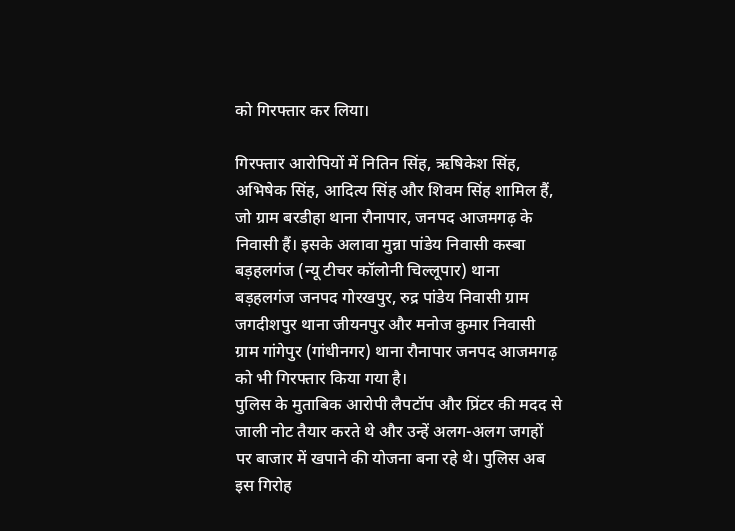को गिरफ्तार कर लिया।

गिरफ्तार आरोपियों में नितिन सिंह, ऋषिकेश सिंह, अभिषेक सिंह, आदित्य सिंह और शिवम सिंह शामिल हैं, जो ग्राम बरडीहा थाना रौनापार, जनपद आजमगढ़ के निवासी हैं। इसके अलावा मुन्ना पांडेय निवासी कस्बा बड़हलगंज (न्यू टीचर कॉलोनी चिल्लूपार) थाना बड़हलगंज जनपद गोरखपुर, रुद्र पांडेय निवासी ग्राम जगदीशपुर थाना जीयनपुर और मनोज कुमार निवासी ग्राम गांगेपुर (गांधीनगर) थाना रौनापार जनपद आजमगढ़ को भी गिरफ्तार किया गया है।
पुलिस के मुताबिक आरोपी लैपटॉप और प्रिंटर की मदद से जाली नोट तैयार करते थे और उन्हें अलग-अलग जगहों पर बाजार में खपाने की योजना बना रहे थे। पुलिस अब इस गिरोह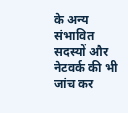के अन्य संभावित सदस्यों और नेटवर्क की भी जांच कर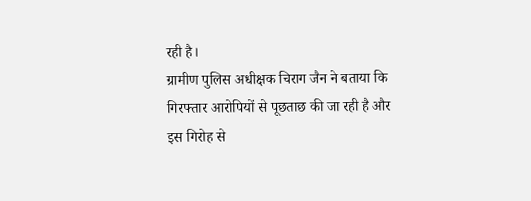रही है।
ग्रामीण पुलिस अधीक्षक चिराग जैन ने बताया कि गिरफ्तार आरोपियों से पूछताछ की जा रही है और इस गिरोह से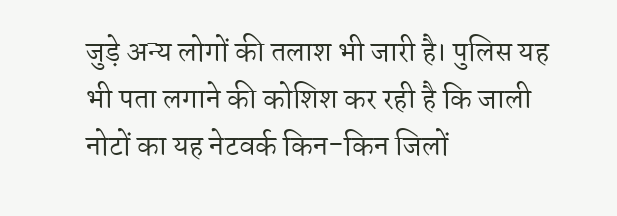जुड़े अन्य लोगों की तलाश भी जारी है। पुलिस यह भी पता लगाने की कोशिश कर रही है कि जाली नोटों का यह नेटवर्क किन-किन जिलों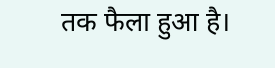तक फैला हुआ है।